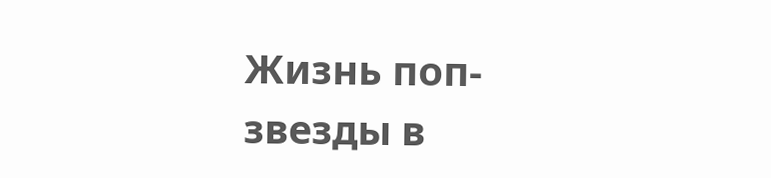Жизнь поп-звезды в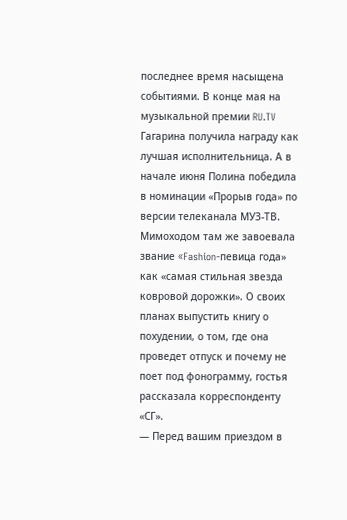последнее время насыщена событиями. В конце мая на музыкальной премии RU.TV Гагарина получила награду как лучшая исполнительница. А в начале июня Полина победила в номинации «Прорыв года» по версии телеканала МУЗ-ТВ. Мимоходом там же завоевала звание «Fashion-певица года» как «самая стильная звезда ковровой дорожки». О своих планах выпустить книгу о похудении, о том, где она проведет отпуск и почему не поет под фонограмму, гостья рассказала корреспонденту «СГ».
— Перед вашим приездом в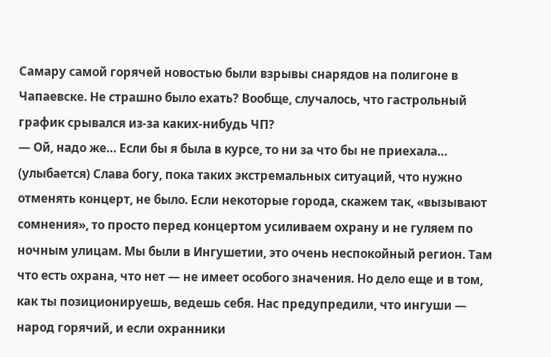Самару самой горячей новостью были взрывы снарядов на полигоне в Чапаевске. Не страшно было ехать? Вообще, случалось, что гастрольный график срывался из-за каких-нибудь ЧП?
— Ой, надо же… Если бы я была в курсе, то ни за что бы не приехала… (улыбается) Слава богу, пока таких экстремальных ситуаций, что нужно отменять концерт, не было. Если некоторые города, скажем так, «вызывают сомнения», то просто перед концертом усиливаем охрану и не гуляем по ночным улицам. Мы были в Ингушетии, это очень неспокойный регион. Там что есть охрана, что нет — не имеет особого значения. Но дело еще и в том, как ты позиционируешь, ведешь себя. Нас предупредили, что ингуши — народ горячий, и если охранники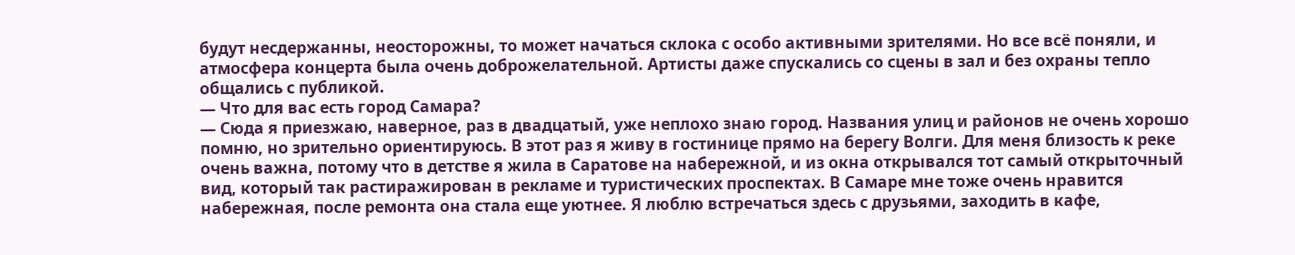будут несдержанны, неосторожны, то может начаться склока с особо активными зрителями. Но все всё поняли, и атмосфера концерта была очень доброжелательной. Артисты даже спускались со сцены в зал и без охраны тепло общались с публикой.
— Что для вас есть город Самара?
— Сюда я приезжаю, наверное, раз в двадцатый, уже неплохо знаю город. Названия улиц и районов не очень хорошо помню, но зрительно ориентируюсь. В этот раз я живу в гостинице прямо на берегу Волги. Для меня близость к реке очень важна, потому что в детстве я жила в Саратове на набережной, и из окна открывался тот самый открыточный вид, который так растиражирован в рекламе и туристических проспектах. В Самаре мне тоже очень нравится набережная, после ремонта она стала еще уютнее. Я люблю встречаться здесь с друзьями, заходить в кафе,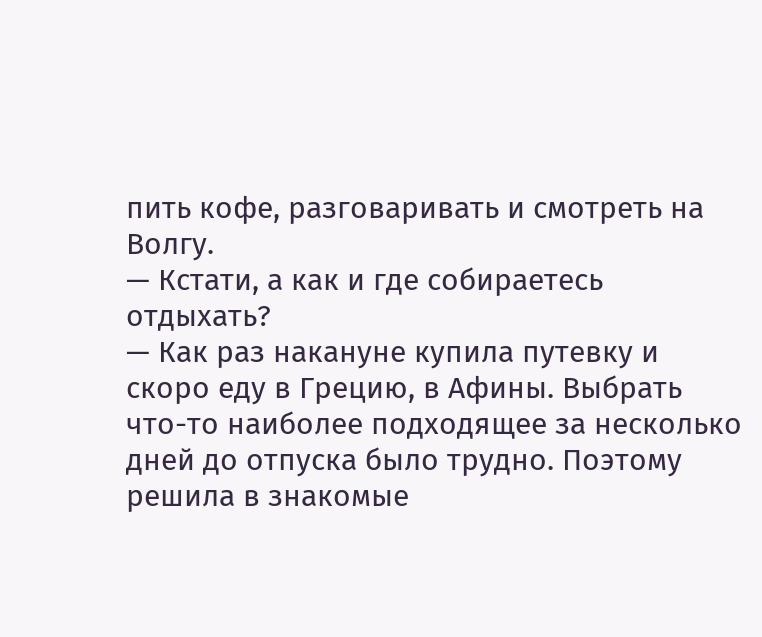пить кофе, разговаривать и смотреть на Волгу.
— Кстати, а как и где собираетесь отдыхать?
— Как раз накануне купила путевку и скоро еду в Грецию, в Афины. Выбрать что-то наиболее подходящее за несколько дней до отпуска было трудно. Поэтому решила в знакомые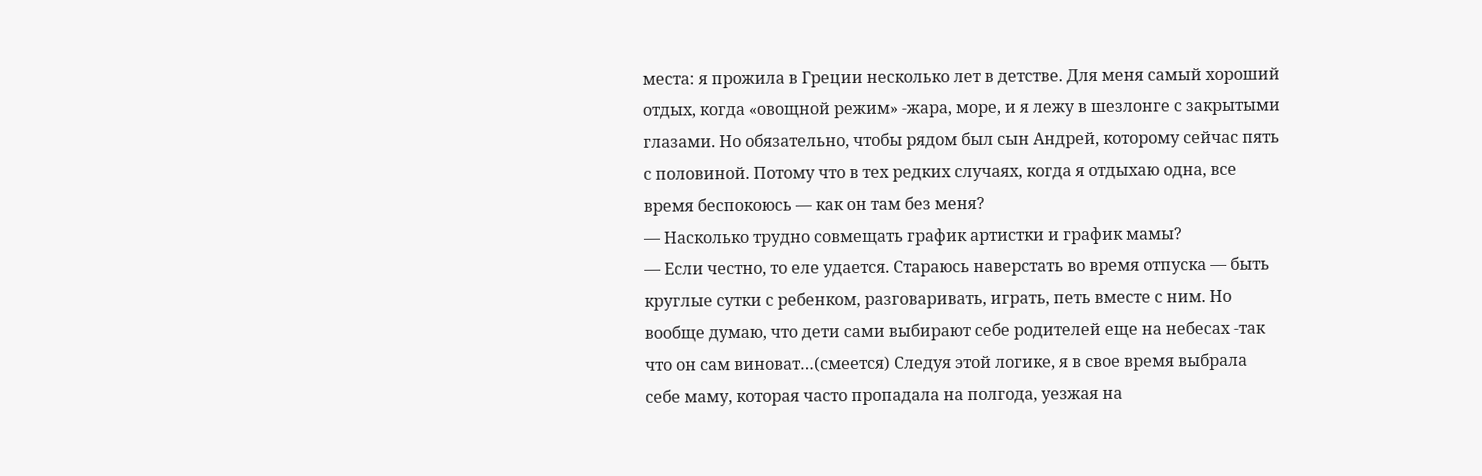места: я прожила в Греции несколько лет в детстве. Для меня самый хороший отдых, когда «овощной режим» -жара, море, и я лежу в шезлонге с закрытыми глазами. Но обязательно, чтобы рядом был сын Андрей, которому сейчас пять с половиной. Потому что в тех редких случаях, когда я отдыхаю одна, все время беспокоюсь — как он там без меня?
— Насколько трудно совмещать график артистки и график мамы?
— Если честно, то еле удается. Стараюсь наверстать во время отпуска — быть круглые сутки с ребенком, разговаривать, играть, петь вместе с ним. Но вообще думаю, что дети сами выбирают себе родителей еще на небесах -так что он сам виноват…(смеется) Следуя этой логике, я в свое время выбрала себе маму, которая часто пропадала на полгода, уезжая на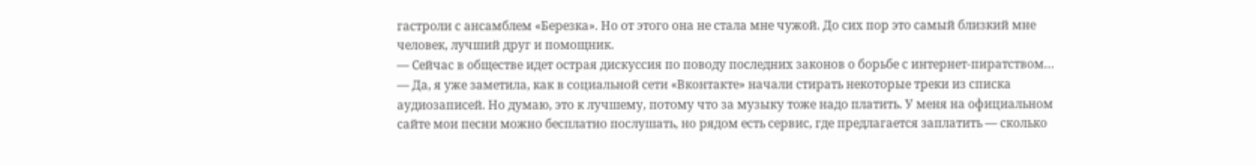гастроли с ансамблем «Березка». Но от этого она не стала мне чужой. До сих пор это самый близкий мне человек, лучший друг и помощник.
— Сейчас в обществе идет острая дискуссия по поводу последних законов о борьбе с интернет-пиратством…
— Да, я уже заметила, как в социальной сети «Вконтакте» начали стирать некоторые треки из списка аудиозаписей. Но думаю, это к лучшему, потому что за музыку тоже надо платить. У меня на официальном сайте мои песни можно бесплатно послушать, но рядом есть сервис, где предлагается заплатить — сколько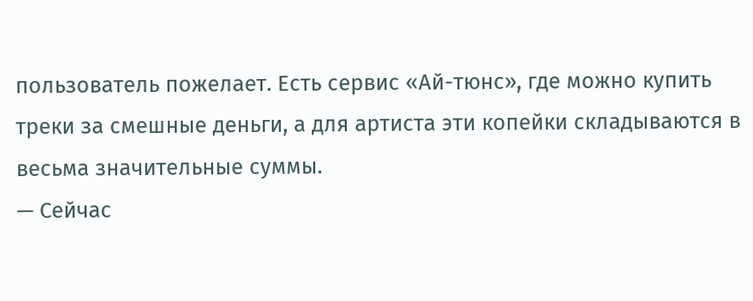пользователь пожелает. Есть сервис «Ай-тюнс», где можно купить треки за смешные деньги, а для артиста эти копейки складываются в весьма значительные суммы.
— Сейчас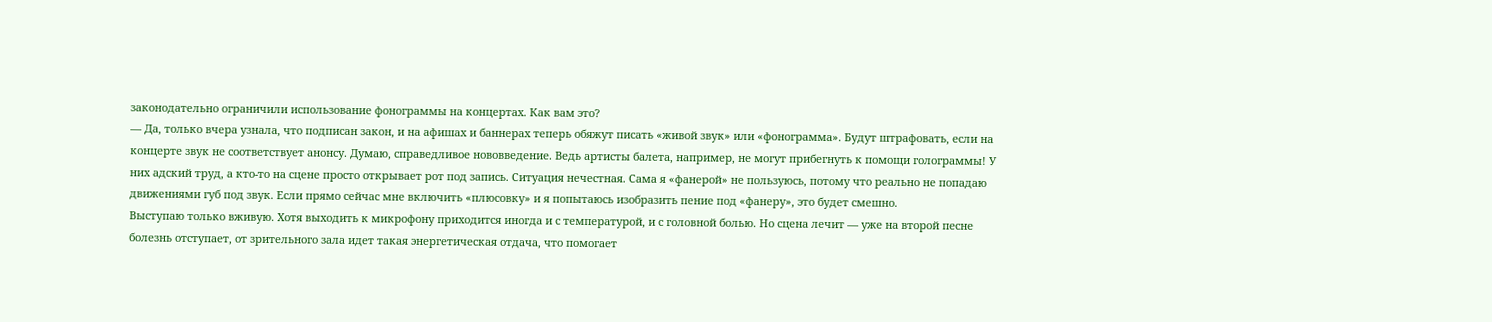законодательно ограничили использование фонограммы на концертах. Как вам это?
— Да, только вчера узнала, что подписан закон, и на афишах и баннерах теперь обяжут писать «живой звук» или «фонограмма». Будут штрафовать, если на концерте звук не соответствует анонсу. Думаю, справедливое нововведение. Ведь артисты балета, например, не могут прибегнуть к помощи голограммы! У них адский труд, а кто-то на сцене просто открывает рот под запись. Ситуация нечестная. Сама я «фанерой» не пользуюсь, потому что реально не попадаю движениями губ под звук. Если прямо сейчас мне включить «плюсовку» и я попытаюсь изобразить пение под «фанеру», это будет смешно.
Выступаю только вживую. Хотя выходить к микрофону приходится иногда и с температурой, и с головной болью. Но сцена лечит — уже на второй песне болезнь отступает, от зрительного зала идет такая энергетическая отдача, что помогает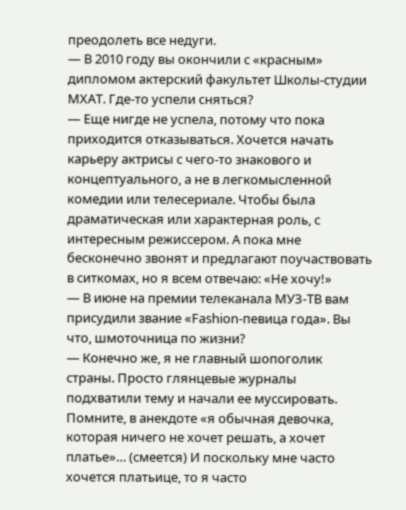преодолеть все недуги.
— В 2010 году вы окончили с «красным» дипломом актерский факультет Школы-студии МХАТ. Где-то успели сняться?
— Еще нигде не успела, потому что пока приходится отказываться. Хочется начать карьеру актрисы с чего-то знакового и концептуального, а не в легкомысленной комедии или телесериале. Чтобы была драматическая или характерная роль, с интересным режиссером. А пока мне бесконечно звонят и предлагают поучаствовать в ситкомах, но я всем отвечаю: «Не хочу!»
— В июне на премии телеканала МУЗ-ТВ вам присудили звание «Fashion-певица года». Вы что, шмоточница по жизни?
— Конечно же, я не главный шопоголик страны. Просто глянцевые журналы подхватили тему и начали ее муссировать. Помните, в анекдоте «я обычная девочка, которая ничего не хочет решать, а хочет платье»… (смеется) И поскольку мне часто хочется платьице, то я часто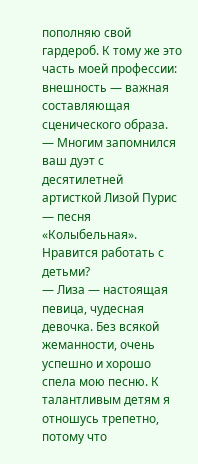пополняю свой гардероб. К тому же это часть моей профессии: внешность — важная составляющая сценического образа.
— Многим запомнился ваш дуэт с десятилетней артисткой Лизой Пурис — песня «Колыбельная». Нравится работать с детьми?
— Лиза — настоящая певица, чудесная девочка. Без всякой жеманности, очень успешно и хорошо спела мою песню. К талантливым детям я отношусь трепетно, потому что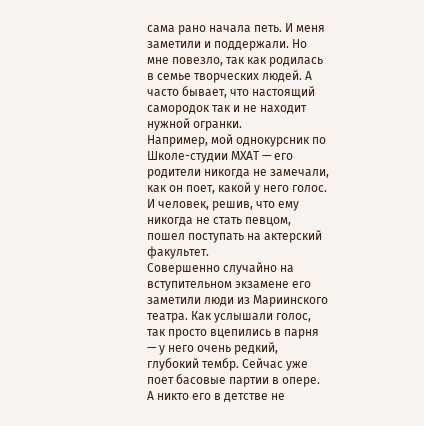сама рано начала петь. И меня заметили и поддержали. Но мне повезло, так как родилась в семье творческих людей. А часто бывает, что настоящий самородок так и не находит нужной огранки.
Например, мой однокурсник по Школе-студии МХАТ — его родители никогда не замечали, как он поет, какой у него голос. И человек, решив, что ему никогда не стать певцом, пошел поступать на актерский факультет.
Совершенно случайно на вступительном экзамене его заметили люди из Мариинского театра. Как услышали голос, так просто вцепились в парня — у него очень редкий, глубокий тембр. Сейчас уже поет басовые партии в опере. А никто его в детстве не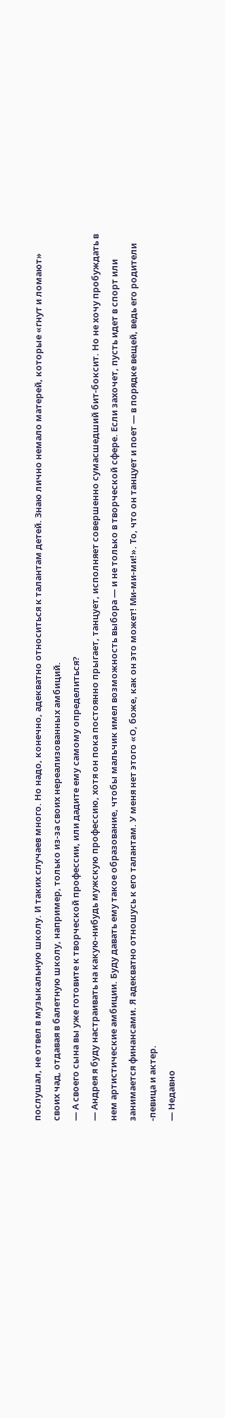послушал, не отвел в музыкальную школу. И таких случаев много. Но надо, конечно, адекватно относиться к талантам детей. Знаю лично немало матерей, которые «гнут и ломают» своих чад, отдавая в балетную школу, например, только из-за своих нереализованных амбиций.
— А своего сына вы уже готовите к творческой профессии, или дадите ему самому определиться?
— Андрея я буду настраивать на какую-нибудь мужскую профессию, хотя он пока постоянно прыгает, танцует, исполняет совершенно сумасшедший бит-боксит. Но не хочу пробуждать в нем артистические амбиции. Буду давать ему такое образование, чтобы мальчик имел возможность выбора — и не только в творческой сфере. Если захочет, пусть идет в спорт или занимается финансами. Я адекватно отношусь к его талантам. У меня нет этого «О, боже, как он это может! Ми-ми-ми!». То, что он танцует и поет — в порядке вещей, ведь его родители -певица и актер.
— Недавно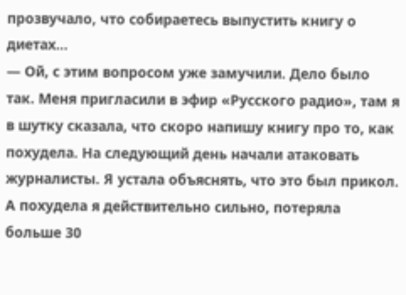прозвучало, что собираетесь выпустить книгу о диетах…
— Ой, с этим вопросом уже замучили. Дело было так. Меня пригласили в эфир «Русского радио», там я в шутку сказала, что скоро напишу книгу про то, как похудела. На следующий день начали атаковать журналисты. Я устала объяснять, что это был прикол. А похудела я действительно сильно, потеряла больше 30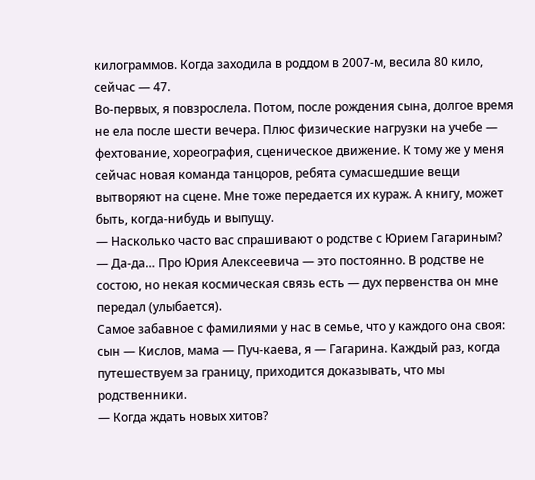килограммов. Когда заходила в роддом в 2007-м, весила 80 кило, сейчас — 47.
Во-первых, я повзрослела. Потом, после рождения сына, долгое время не ела после шести вечера. Плюс физические нагрузки на учебе — фехтование, хореография, сценическое движение. К тому же у меня сейчас новая команда танцоров, ребята сумасшедшие вещи вытворяют на сцене. Мне тоже передается их кураж. А книгу, может быть, когда-нибудь и выпущу.
— Насколько часто вас спрашивают о родстве с Юрием Гагариным?
— Да-да… Про Юрия Алексеевича — это постоянно. В родстве не состою, но некая космическая связь есть — дух первенства он мне передал (улыбается).
Самое забавное с фамилиями у нас в семье, что у каждого она своя: сын — Кислов, мама — Пуч-каева, я — Гагарина. Каждый раз, когда путешествуем за границу, приходится доказывать, что мы родственники.
— Когда ждать новых хитов?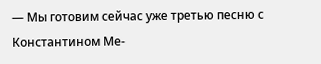— Мы готовим сейчас уже третью песню с Константином Ме-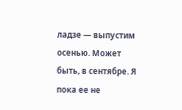ладзе — выпустим осенью. Может быть, в сентябре. Я пока ее не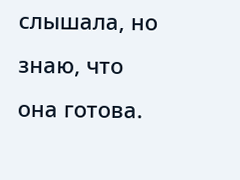слышала, но знаю, что она готова.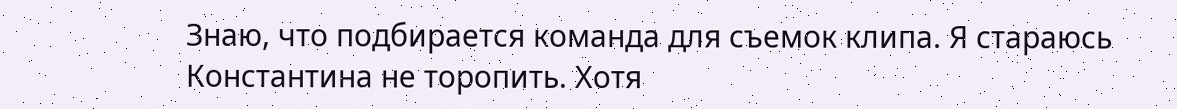Знаю, что подбирается команда для съемок клипа. Я стараюсь Константина не торопить. Хотя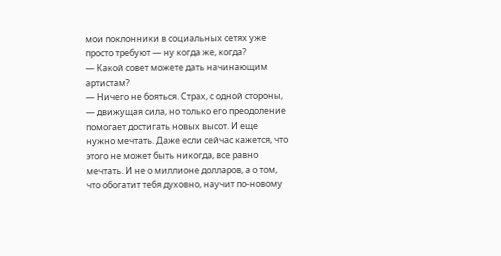мои поклонники в социальных сетях уже просто требуют — ну когда же, когда?
— Какой совет можете дать начинающим артистам?
— Ничего не бояться. Страх, с одной стороны, — движущая сила, но только его преодоление помогает достигать новых высот. И еще нужно мечтать. Даже если сейчас кажется, что этого не может быть никогда, все равно мечтать. И не о миллионе долларов, а о том, что обогатит тебя духовно, научит по-новому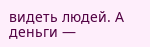видеть людей. А деньги —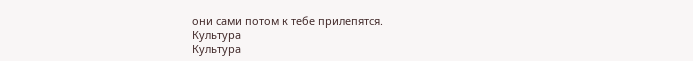они сами потом к тебе прилепятся.
Культура
Культура